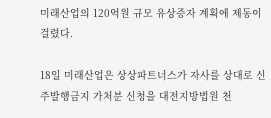미래산업의 120억원 규모 유상증자 계획에 제동이 걸렸다.

18일 미래산업은 상상파트너스가 자사를 상대로 신주발행금지 가처분 신청을 대전지방법원 천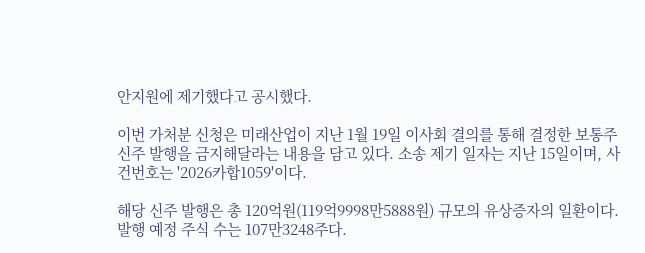안지원에 제기했다고 공시했다.

이번 가처분 신청은 미래산업이 지난 1월 19일 이사회 결의를 통해 결정한 보통주 신주 발행을 금지해달라는 내용을 담고 있다. 소송 제기 일자는 지난 15일이며, 사건번호는 '2026카합1059'이다.

해당 신주 발행은 총 120억원(119억9998만5888원) 규모의 유상증자의 일환이다. 발행 예정 주식 수는 107만3248주다.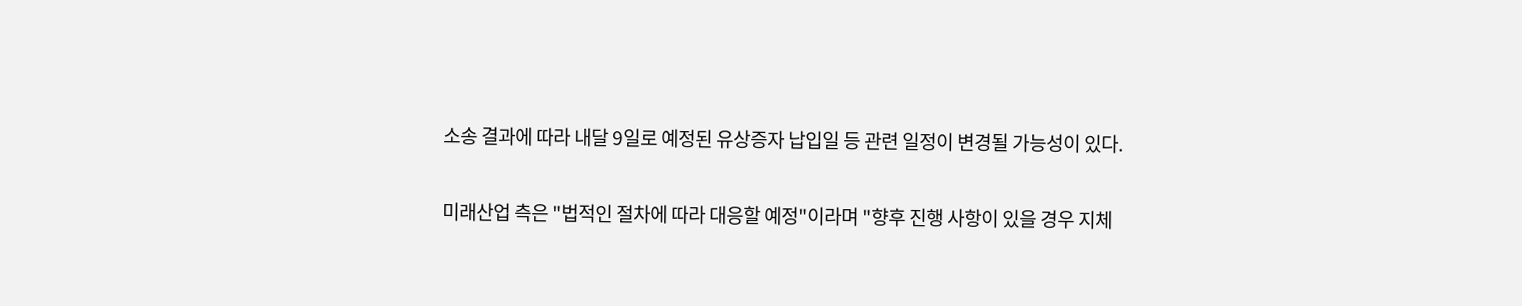소송 결과에 따라 내달 9일로 예정된 유상증자 납입일 등 관련 일정이 변경될 가능성이 있다.

미래산업 측은 "법적인 절차에 따라 대응할 예정"이라며 "향후 진행 사항이 있을 경우 지체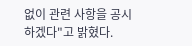없이 관련 사항을 공시하겠다"고 밝혔다.